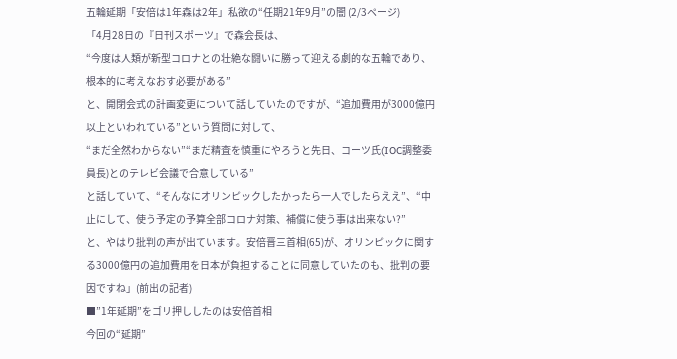五輪延期「安倍は1年森は2年」私欲の“任期21年9月”の闇 (2/3ページ)
「4月28日の『日刊スポーツ』で森会長は、
“今度は人類が新型コロナとの壮絶な闘いに勝って迎える劇的な五輪であり、根本的に考えなおす必要がある”
と、開閉会式の計画変更について話していたのですが、“追加費用が3000億円以上といわれている”という質問に対して、
“まだ全然わからない”“まだ精査を慎重にやろうと先日、コーツ氏(IOC調整委員長)とのテレビ会議で合意している”
と話していて、“そんなにオリンピックしたかったら一人でしたらええ”、“中止にして、使う予定の予算全部コロナ対策、補償に使う事は出来ない?”
と、やはり批判の声が出ています。安倍晋三首相(65)が、オリンピックに関する3000億円の追加費用を日本が負担することに同意していたのも、批判の要因ですね」(前出の記者)
■”1年延期”をゴリ押ししたのは安倍首相
今回の“延期”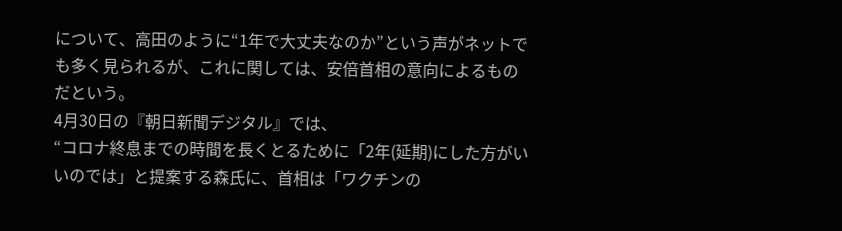について、高田のように“1年で大丈夫なのか”という声がネットでも多く見られるが、これに関しては、安倍首相の意向によるものだという。
4月30日の『朝日新聞デジタル』では、
“コロナ終息までの時間を長くとるために「2年(延期)にした方がいいのでは」と提案する森氏に、首相は「ワクチンの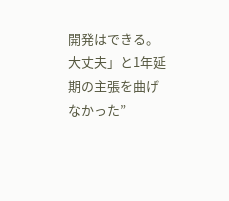開発はできる。大丈夫」と1年延期の主張を曲げなかった”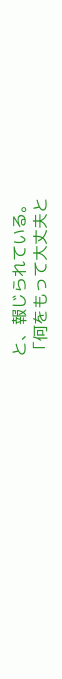と、報じられている。
「何をもって大丈夫と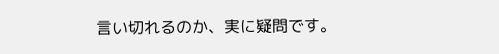言い切れるのか、実に疑問です。